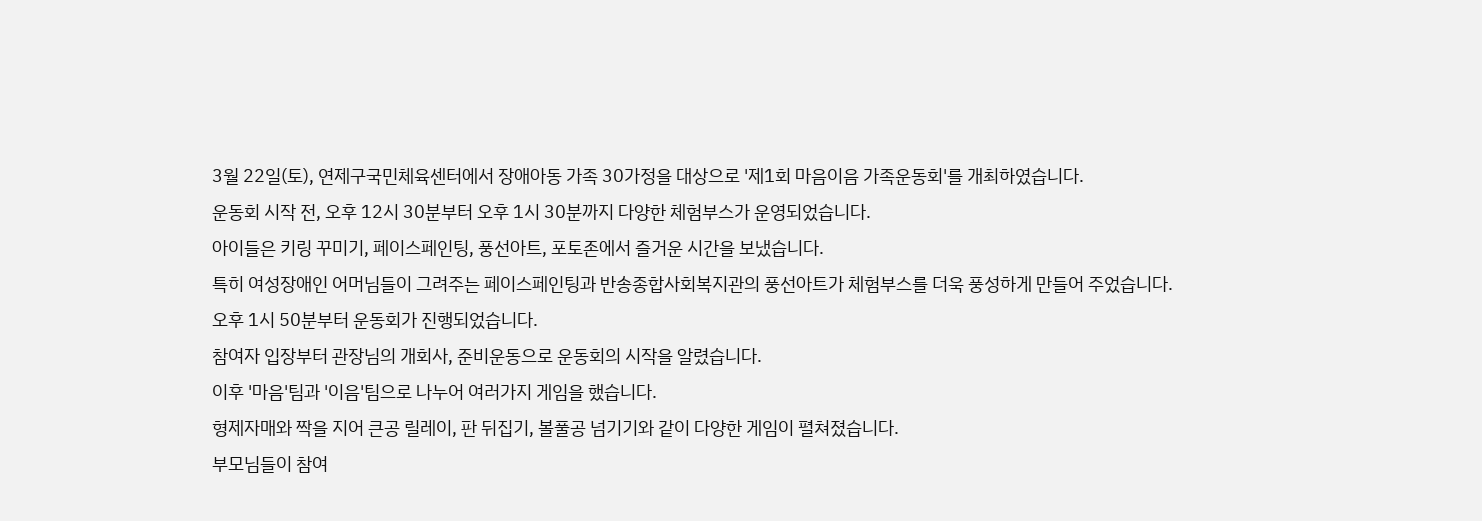3월 22일(토), 연제구국민체육센터에서 장애아동 가족 30가정을 대상으로 '제1회 마음이음 가족운동회'를 개최하였습니다.
운동회 시작 전, 오후 12시 30분부터 오후 1시 30분까지 다양한 체험부스가 운영되었습니다.
아이들은 키링 꾸미기, 페이스페인팅, 풍선아트, 포토존에서 즐거운 시간을 보냈습니다.
특히 여성장애인 어머님들이 그려주는 페이스페인팅과 반송종합사회복지관의 풍선아트가 체험부스를 더욱 풍성하게 만들어 주었습니다.
오후 1시 50분부터 운동회가 진행되었습니다.
참여자 입장부터 관장님의 개회사, 준비운동으로 운동회의 시작을 알렸습니다.
이후 '마음'팀과 '이음'팀으로 나누어 여러가지 게임을 했습니다.
형제자매와 짝을 지어 큰공 릴레이, 판 뒤집기, 볼풀공 넘기기와 같이 다양한 게임이 펼쳐졌습니다.
부모님들이 참여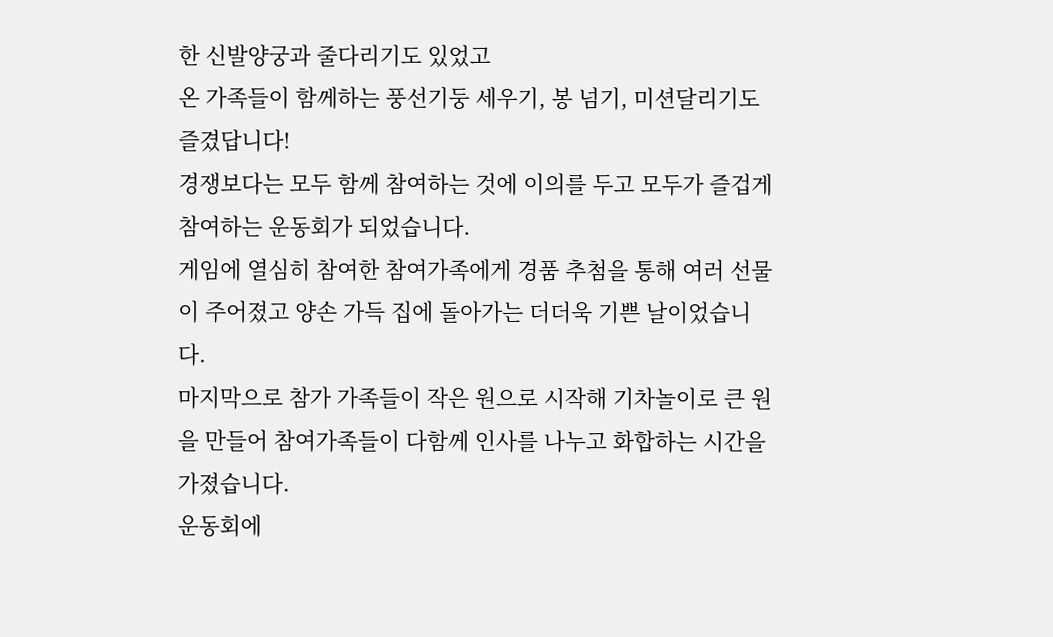한 신발양궁과 줄다리기도 있었고
온 가족들이 함께하는 풍선기둥 세우기, 봉 넘기, 미션달리기도 즐겼답니다!
경쟁보다는 모두 함께 참여하는 것에 이의를 두고 모두가 즐겁게 참여하는 운동회가 되었습니다.
게임에 열심히 참여한 참여가족에게 경품 추첨을 통해 여러 선물이 주어졌고 양손 가득 집에 돌아가는 더더욱 기쁜 날이었습니다.
마지막으로 참가 가족들이 작은 원으로 시작해 기차놀이로 큰 원을 만들어 참여가족들이 다함께 인사를 나누고 화합하는 시간을 가졌습니다.
운동회에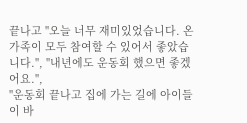끝나고 "오늘 너무 재미있었습니다. 온 가족이 모두 참여할 수 있어서 좋았습니다.", "내년에도 운동회 했으면 좋겠어요.",
"운동회 끝나고 집에 가는 길에 아이들이 바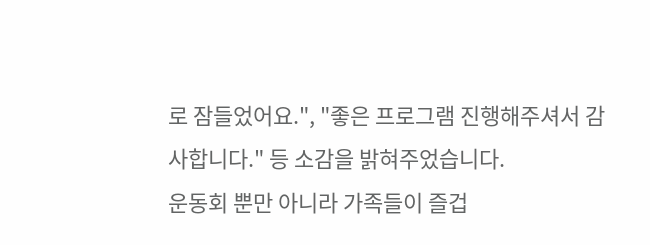로 잠들었어요.", "좋은 프로그램 진행해주셔서 감사합니다." 등 소감을 밝혀주었습니다.
운동회 뿐만 아니라 가족들이 즐겁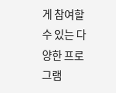게 참여할 수 있는 다양한 프로그램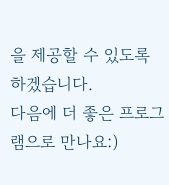을 제공할 수 있도록 하겠습니다.
다음에 더 좋은 프로그램으로 만나요:)